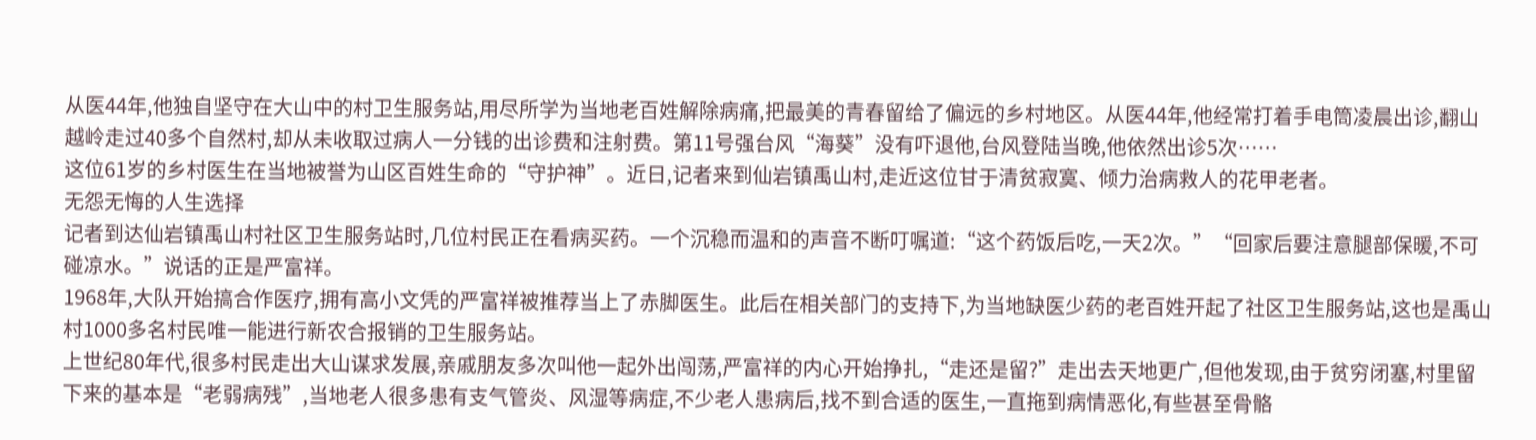从医44年,他独自坚守在大山中的村卫生服务站,用尽所学为当地老百姓解除病痛,把最美的青春留给了偏远的乡村地区。从医44年,他经常打着手电筒凌晨出诊,翻山越岭走过40多个自然村,却从未收取过病人一分钱的出诊费和注射费。第11号强台风“海葵”没有吓退他,台风登陆当晚,他依然出诊5次……
这位61岁的乡村医生在当地被誉为山区百姓生命的“守护神”。近日,记者来到仙岩镇禹山村,走近这位甘于清贫寂寞、倾力治病救人的花甲老者。
无怨无悔的人生选择
记者到达仙岩镇禹山村社区卫生服务站时,几位村民正在看病买药。一个沉稳而温和的声音不断叮嘱道:“这个药饭后吃,一天2次。”“回家后要注意腿部保暖,不可碰凉水。”说话的正是严富祥。
1968年,大队开始搞合作医疗,拥有高小文凭的严富祥被推荐当上了赤脚医生。此后在相关部门的支持下,为当地缺医少药的老百姓开起了社区卫生服务站,这也是禹山村1000多名村民唯一能进行新农合报销的卫生服务站。
上世纪80年代,很多村民走出大山谋求发展,亲戚朋友多次叫他一起外出闯荡,严富祥的内心开始挣扎,“走还是留?”走出去天地更广,但他发现,由于贫穷闭塞,村里留下来的基本是“老弱病残”,当地老人很多患有支气管炎、风湿等病症,不少老人患病后,找不到合适的医生,一直拖到病情恶化,有些甚至骨骼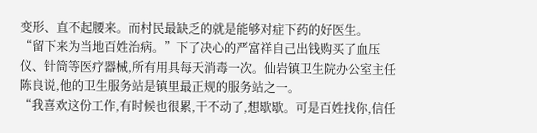变形、直不起腰来。而村民最缺乏的就是能够对症下药的好医生。
“留下来为当地百姓治病。”下了决心的严富祥自己出钱购买了血压仪、针筒等医疗器械,所有用具每天消毒一次。仙岩镇卫生院办公室主任陈良说,他的卫生服务站是镇里最正规的服务站之一。
“我喜欢这份工作,有时候也很累,干不动了,想歇歇。可是百姓找你,信任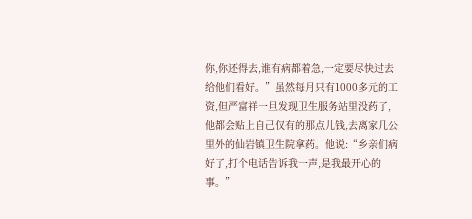你,你还得去,谁有病都着急,一定要尽快过去给他们看好。”虽然每月只有1000多元的工资,但严富祥一旦发现卫生服务站里没药了,他都会贴上自己仅有的那点儿钱,去离家几公里外的仙岩镇卫生院拿药。他说:“乡亲们病好了,打个电话告诉我一声,是我最开心的事。”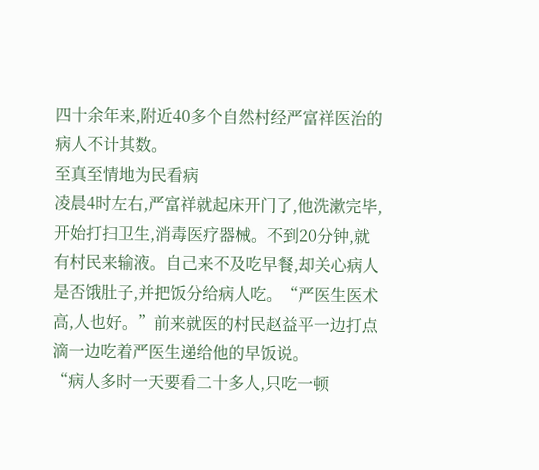四十余年来,附近40多个自然村经严富祥医治的病人不计其数。
至真至情地为民看病
凌晨4时左右,严富祥就起床开门了,他洗漱完毕,开始打扫卫生,消毒医疗器械。不到20分钟,就有村民来输液。自己来不及吃早餐,却关心病人是否饿肚子,并把饭分给病人吃。“严医生医术高,人也好。”前来就医的村民赵益平一边打点滴一边吃着严医生递给他的早饭说。
“病人多时一天要看二十多人,只吃一顿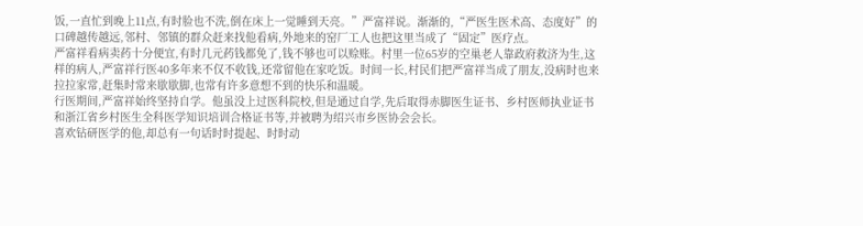饭,一直忙到晚上11点,有时脸也不洗,倒在床上一觉睡到天亮。”严富祥说。渐渐的,“严医生医术高、态度好”的口碑越传越远,邻村、邻镇的群众赶来找他看病,外地来的窑厂工人也把这里当成了“固定”医疗点。
严富祥看病卖药十分便宜,有时几元药钱都免了,钱不够也可以赊账。村里一位65岁的空巢老人靠政府救济为生,这样的病人,严富祥行医40多年来不仅不收钱,还常留他在家吃饭。时间一长,村民们把严富祥当成了朋友,没病时也来拉拉家常,赶集时常来歇歇脚,也常有许多意想不到的快乐和温暖。
行医期间,严富祥始终坚持自学。他虽没上过医科院校,但是通过自学,先后取得赤脚医生证书、乡村医师执业证书和浙江省乡村医生全科医学知识培训合格证书等,并被聘为绍兴市乡医协会会长。
喜欢钻研医学的他,却总有一句话时时提起、时时动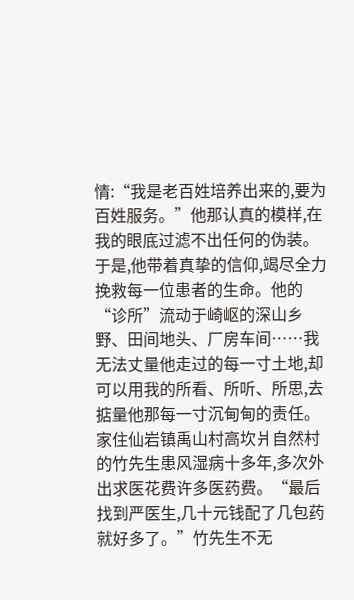情:“我是老百姓培养出来的,要为百姓服务。”他那认真的模样,在我的眼底过滤不出任何的伪装。于是,他带着真挚的信仰,竭尽全力挽救每一位患者的生命。他的“诊所”流动于崎岖的深山乡野、田间地头、厂房车间……我无法丈量他走过的每一寸土地,却可以用我的所看、所听、所思,去掂量他那每一寸沉甸甸的责任。
家住仙岩镇禹山村高坎爿自然村的竹先生患风湿病十多年,多次外出求医花费许多医药费。“最后找到严医生,几十元钱配了几包药就好多了。”竹先生不无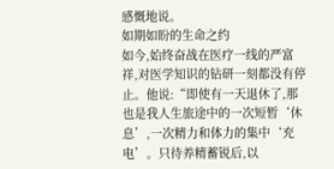感慨地说。
如期如盼的生命之约
如今,始终奋战在医疗一线的严富祥,对医学知识的钻研一刻都没有停止。他说:“即使有一天退休了,那也是我人生旅途中的一次短暂‘休息’,一次精力和体力的集中‘充电’。只待养精蓄锐后,以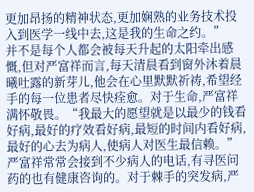更加昂扬的精神状态,更加娴熟的业务技术投入到医学一线中去,这是我的生命之约。”
并不是每个人都会被每天升起的太阳牵出感慨,但对严富祥而言,每天清晨看到窗外沐着晨曦吐露的新芽儿,他会在心里默默祈祷,希望经手的每一位患者尽快痊愈。对于生命,严富祥满怀敬畏。“我最大的愿望就是以最少的钱看好病,最好的疗效看好病,最短的时间内看好病,最好的心去为病人,使病人对医生最信赖。”
严富祥常常会接到不少病人的电话,有寻医问药的也有健康咨询的。对于棘手的突发病,严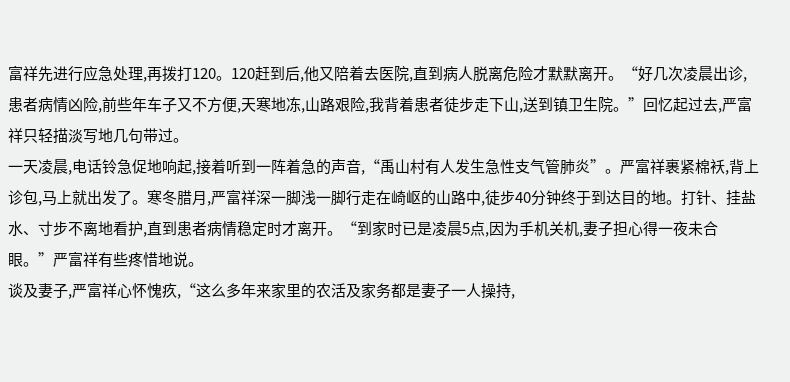富祥先进行应急处理,再拨打120。120赶到后,他又陪着去医院,直到病人脱离危险才默默离开。“好几次凌晨出诊,患者病情凶险,前些年车子又不方便,天寒地冻,山路艰险,我背着患者徒步走下山,送到镇卫生院。”回忆起过去,严富祥只轻描淡写地几句带过。
一天凌晨,电话铃急促地响起,接着听到一阵着急的声音,“禹山村有人发生急性支气管肺炎”。严富祥裹紧棉袄,背上诊包,马上就出发了。寒冬腊月,严富祥深一脚浅一脚行走在崎岖的山路中,徒步40分钟终于到达目的地。打针、挂盐水、寸步不离地看护,直到患者病情稳定时才离开。“到家时已是凌晨5点,因为手机关机,妻子担心得一夜未合眼。”严富祥有些疼惜地说。
谈及妻子,严富祥心怀愧疚,“这么多年来家里的农活及家务都是妻子一人操持,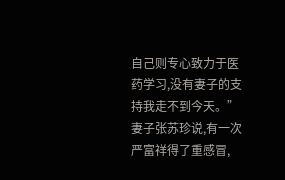自己则专心致力于医药学习,没有妻子的支持我走不到今天。”
妻子张苏珍说,有一次严富祥得了重感冒,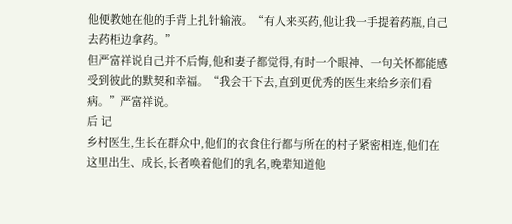他便教她在他的手背上扎针输液。“有人来买药,他让我一手提着药瓶,自己去药柜边拿药。”
但严富祥说自己并不后悔,他和妻子都觉得,有时一个眼神、一句关怀都能感受到彼此的默契和幸福。“我会干下去,直到更优秀的医生来给乡亲们看病。”严富祥说。
后 记
乡村医生,生长在群众中,他们的衣食住行都与所在的村子紧密相连,他们在这里出生、成长,长者唤着他们的乳名,晚辈知道他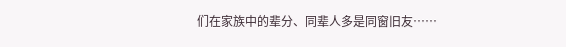们在家族中的辈分、同辈人多是同窗旧友……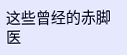这些曾经的赤脚医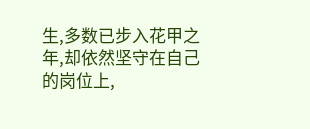生,多数已步入花甲之年,却依然坚守在自己的岗位上,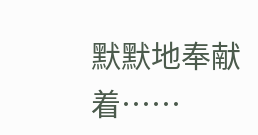默默地奉献着……